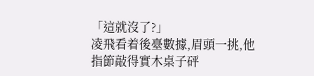「這就沒了?」
凌飛看着後臺數據,眉頭一挑,他指節敲得實木桌子砰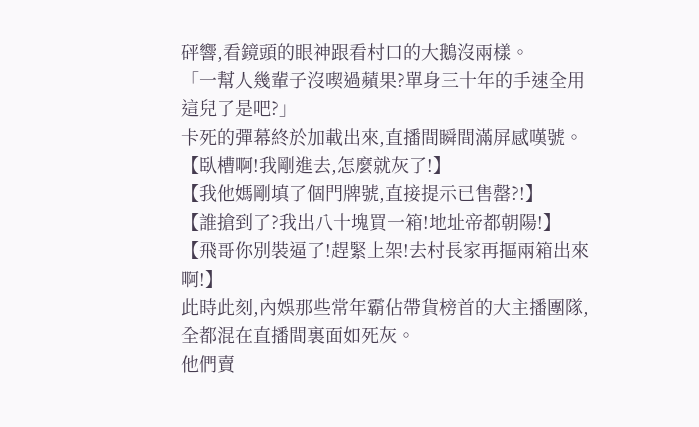砰響,看鏡頭的眼神跟看村口的大鵝沒兩樣。
「一幫人幾輩子沒喫過蘋果?單身三十年的手速全用這兒了是吧?」
卡死的彈幕終於加載出來,直播間瞬間滿屏感嘆號。
【臥槽啊!我剛進去,怎麼就灰了!】
【我他媽剛填了個門牌號,直接提示已售罄?!】
【誰搶到了?我出八十塊買一箱!地址帝都朝陽!】
【飛哥你別裝逼了!趕緊上架!去村長家再摳兩箱出來啊!】
此時此刻,內娛那些常年霸佔帶貨榜首的大主播團隊,全都混在直播間裏面如死灰。
他們賣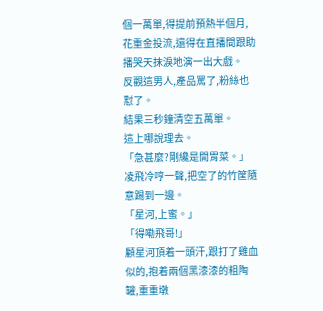個一萬單,得提前預熱半個月,花重金投流,還得在直播間跟助播哭天抹淚地演一出大戲。
反觀這男人,產品罵了,粉絲也懟了。
結果三秒鐘清空五萬單。
這上哪說理去。
「急甚麼?剛纔是開胃菜。」凌飛冷哼一聲,把空了的竹筐隨意踢到一邊。
「星河,上蜜。」
「得嘞飛哥!」
顧星河頂着一頭汗,跟打了雞血似的,抱着兩個黑漆漆的粗陶罐,重重墩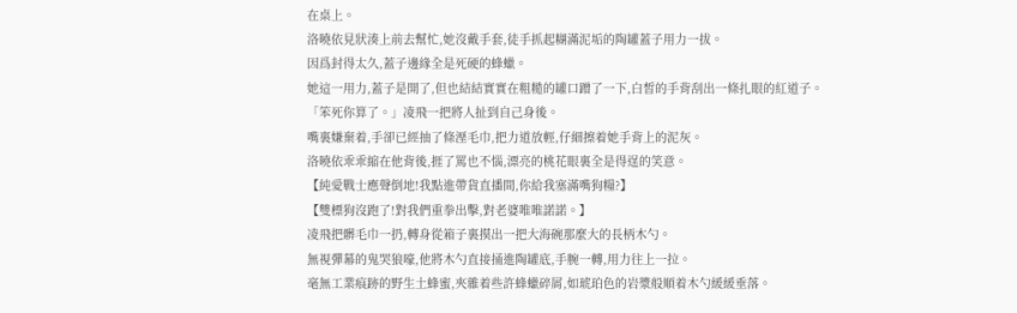在桌上。
洛曉依見狀湊上前去幫忙,她沒戴手套,徒手抓起糊滿泥垢的陶罐蓋子用力一拔。
因爲封得太久,蓋子邊緣全是死硬的蜂蠟。
她這一用力,蓋子是開了,但也結結實實在粗糙的罐口蹭了一下,白皙的手背刮出一條扎眼的紅道子。
「笨死你算了。」凌飛一把將人扯到自己身後。
嘴裏嫌棄着,手卻已經抽了條溼毛巾,把力道放輕,仔細擦着她手背上的泥灰。
洛曉依乖乖縮在他背後,捱了罵也不惱,漂亮的桃花眼裏全是得逞的笑意。
【純愛戰士應聲倒地!我點進帶貨直播間,你給我塞滿嘴狗糧?】
【雙標狗沒跑了!對我們重拳出擊,對老婆唯唯諾諾。】
凌飛把髒毛巾一扔,轉身從箱子裏摸出一把大海碗那麼大的長柄木勺。
無視彈幕的鬼哭狼嚎,他將木勺直接捅進陶罐底,手腕一轉,用力往上一拉。
毫無工業痕跡的野生土蜂蜜,夾雜着些許蜂蠟碎屑,如琥珀色的岩漿般順着木勺緩緩垂落。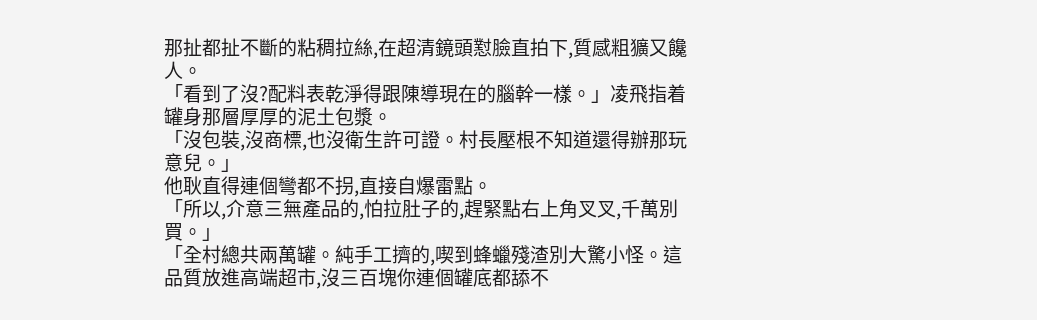那扯都扯不斷的粘稠拉絲,在超清鏡頭懟臉直拍下,質感粗獷又饞人。
「看到了沒?配料表乾淨得跟陳導現在的腦幹一樣。」凌飛指着罐身那層厚厚的泥土包漿。
「沒包裝,沒商標,也沒衛生許可證。村長壓根不知道還得辦那玩意兒。」
他耿直得連個彎都不拐,直接自爆雷點。
「所以,介意三無產品的,怕拉肚子的,趕緊點右上角叉叉,千萬別買。」
「全村總共兩萬罐。純手工擠的,喫到蜂蠟殘渣別大驚小怪。這品質放進高端超市,沒三百塊你連個罐底都舔不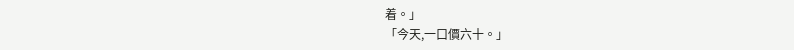着。」
「今天,一口價六十。」